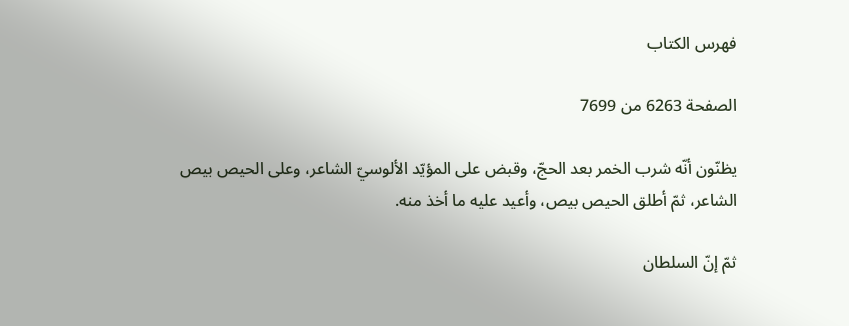فهرس الكتاب

الصفحة 6263 من 7699

يظنّون أنّه شرب الخمر بعد الحجّ، وقبض على المؤيّد الألوسيّ الشاعر، وعلى الحيص بيص الشاعر، ثمّ أطلق الحيص بيص، وأعيد عليه ما أخذ منه.

ثمّ إنّ السلطان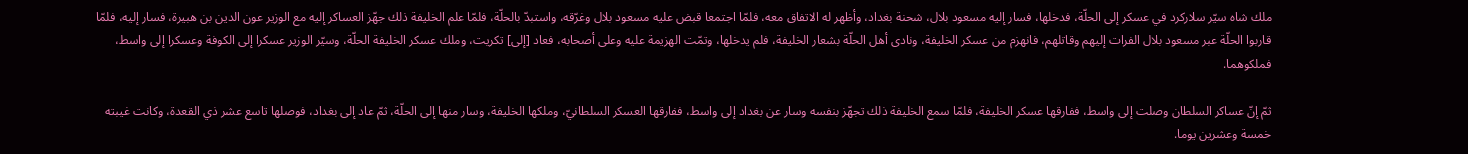ملك شاه سيّر سلاركرد في عسكر إلى الحلّة، فدخلها، فسار إليه مسعود بلال، شحنة بغداد، وأظهر له الاتفاق معه، فلمّا اجتمعا قبض عليه مسعود بلال وغرّقه، واستبدّ بالحلّة، فلمّا علم الخليفة ذلك جهّز العساكر إليه مع الوزير عون الدين بن هبيرة، فسار إليه، فلمّا قاربوا الحلّة عبر مسعود بلال الفرات إليهم وقاتلهم، فانهزم من عسكر الخليفة، ونادى أهل الحلّة بشعار الخليفة، فلم يدخلها، وتمّت الهزيمة عليه وعلى أصحابه، فعاد [إلى] تكريت، وملك عسكر الخليفة الحلّة، وسيّر الوزير عسكرا إلى الكوفة وعسكرا إلى واسط، فملكوهما.

ثمّ إنّ عساكر السلطان وصلت إلى واسط، ففارقها عسكر الخليفة، فلمّا سمع الخليفة ذلك تجهّز بنفسه وسار عن بغداد إلى واسط، ففارقها العسكر السلطانيّ، وملكها الخليفة، وسار منها إلى الحلّة، ثمّ عاد إلى بغداد، فوصلها تاسع عشر ذي القعدة، وكانت غيبته خمسة وعشرين يوما.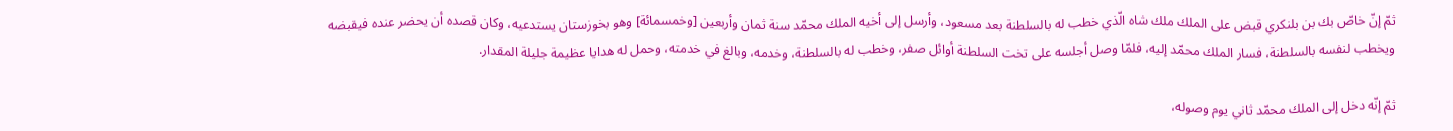ثمّ إنّ خاصّ بك بن بلنكري قبض على الملك ملك شاه الّذي خطب له بالسلطنة بعد مسعود، وأرسل إلى أخيه الملك محمّد سنة ثمان وأربعين [وخمسمائة] وهو بخوزستان يستدعيه، وكان قصده أن يحضر عنده فيقبضه ويخطب لنفسه بالسلطنة، فسار الملك محمّد إليه، فلمّا وصل أجلسه على تخت السلطنة أوائل صفر، وخطب له بالسلطنة، وخدمه، وبالغ في خدمته، وحمل له هدايا عظيمة جليلة المقدار.

ثمّ إنّه دخل إلى الملك محمّد ثاني يوم وصوله،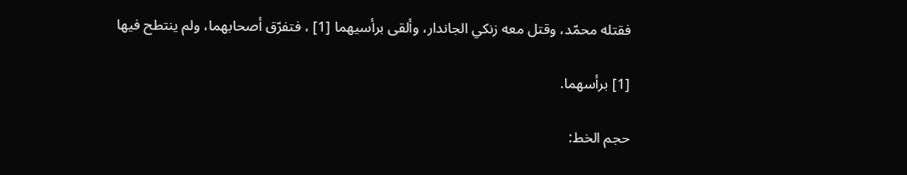فقتله محمّد، وقتل معه زنكي الجاندار، وألقى برأسيهما [1] ، فتفرّق أصحابهما، ولم ينتطح فيها

[1] برأسهما.

حجم الخط: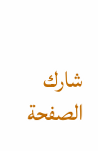شارك الصفحة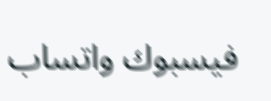فيسبوك واتساب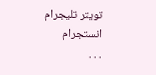تويتر تليجرام انستجرام
. . .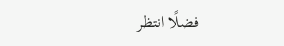فضلًا انتظر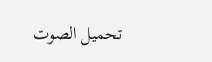تحميل الصوت